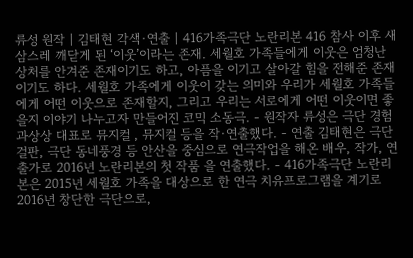류성 원작 | 김태현 각색·연출 | 416가족극단 노란리본 416 참사 이후 새삼스레 깨닫게 된 ‘이웃’이라는 존재. 세월호 가족들에게 이웃은 엄청난 상처를 안겨준 존재이기도 하고, 아픔을 이기고 살아갈 힘을 전해준 존재이기도 하다. 세월호 가족에게 이웃이 갖는 의미와 우리가 세월호 가족들에게 어떤 이웃으로 존재할지, 그리고 우리는 서로에게 어떤 이웃이면 좋을지 이야기 나누고자 만들어진 코믹 소동극. - 원작자 류성은 극단 경험과상상 대표로 뮤지컬 , 뮤지컬 등을 작·연출했다. - 연출 김태현은 극단 걸판, 극단 동네풍경 등 안산을 중심으로 연극작업을 해온 배우, 작가, 연출가로 2016년 노란리본의 첫 작품 을 연출했다. - 416가족극단 노란리본은 2015년 세월호 가족을 대상으로 한 연극 치유프로그램을 계기로 2016년 창단한 극단으로,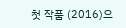첫 작품 (2016)으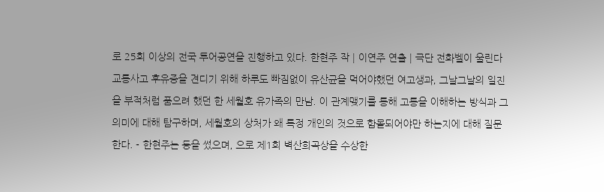로 25회 이상의 전국 투어공연을 진행하고 있다. 한현주 작┃이연주 연출┃극단 전화벨이 울린다 교통사고 후유증을 견디기 위해 하루도 빠짐없이 유산균을 먹어야했던 여고생과, 그날그날의 일진을 부적처럼 품으려 했던 한 세월호 유가족의 만남. 이 관계맺기를 통해 고통을 이해하는 방식과 그 의미에 대해 탐구하며, 세월호의 상처가 왜 특정 개인의 것으로 함몰되어야만 하는지에 대해 질문한다. - 한현주는 등을 썼으며, 으로 제1회 벽산희곡상을 수상한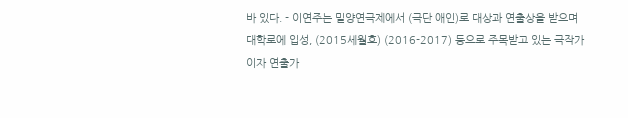바 있다. - 이연주는 밀양연극제에서 (극단 애인)로 대상과 연출상을 받으며 대학로에 입성, (2015세월호) (2016-2017) 등으로 주목받고 있는 극작가이자 연출가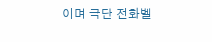이며 극단 전화벨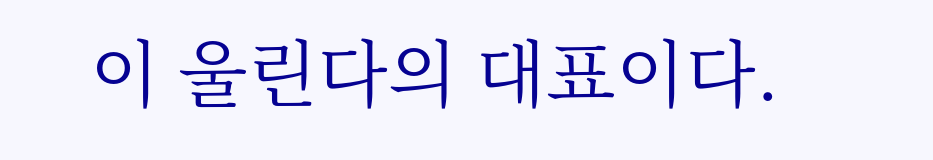이 울린다의 대표이다.